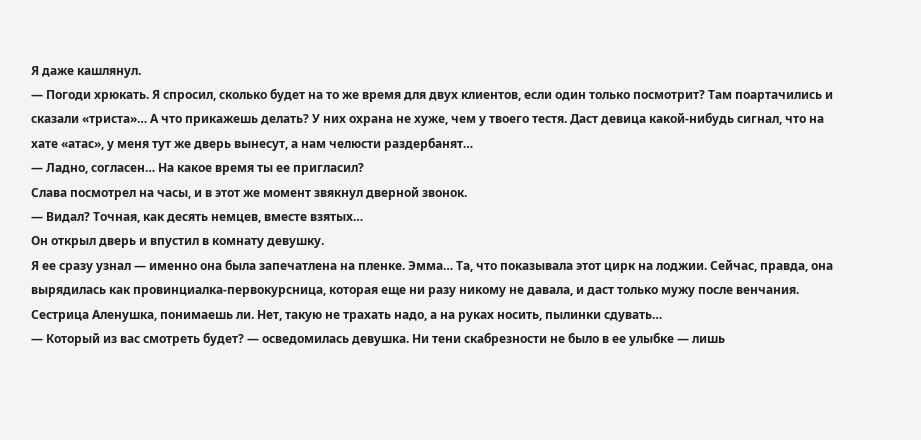Я даже кашлянул.
— Погоди хрюкать. Я спросил, сколько будет на то же время для двух клиентов, если один только посмотрит? Там поартачились и сказали «триста»… А что прикажешь делать? У них охрана не хуже, чем у твоего тестя. Даст девица какой-нибудь сигнал, что на хате «атас», у меня тут же дверь вынесут, а нам челюсти раздербанят…
— Ладно, согласен… На какое время ты ее пригласил?
Слава посмотрел на часы, и в этот же момент звякнул дверной звонок.
— Видал? Точная, как десять немцев, вместе взятых…
Он открыл дверь и впустил в комнату девушку.
Я ее сразу узнал — именно она была запечатлена на пленке. Эмма… Та, что показывала этот цирк на лоджии. Сейчас, правда, она вырядилась как провинциалка-первокурсница, которая еще ни разу никому не давала, и даст только мужу после венчания. Сестрица Аленушка, понимаешь ли. Нет, такую не трахать надо, а на руках носить, пылинки сдувать…
— Который из вас смотреть будет? — осведомилась девушка. Ни тени скабрезности не было в ее улыбке — лишь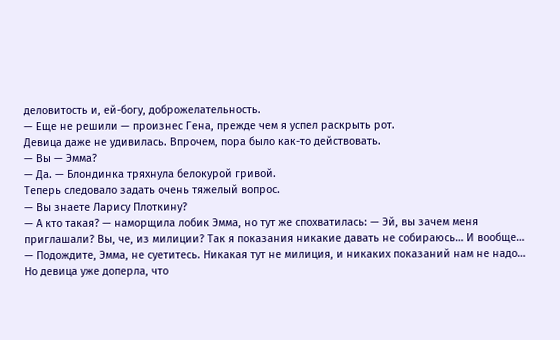деловитость и, ей-богу, доброжелательность.
— Еще не решили — произнес Гена, прежде чем я успел раскрыть рот.
Девица даже не удивилась. Впрочем, пора было как-то действовать.
— Вы — Эмма?
— Да. — Блондинка тряхнула белокурой гривой.
Теперь следовало задать очень тяжелый вопрос.
— Вы знаете Ларису Плоткину?
— А кто такая? — наморщила лобик Эмма, но тут же спохватилась: — Эй, вы зачем меня приглашали? Вы, че, из милиции? Так я показания никакие давать не собираюсь… И вообще…
— Подождите, Эмма, не суетитесь. Никакая тут не милиция, и никаких показаний нам не надо…
Но девица уже доперла, что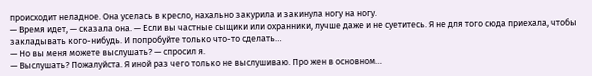происходит неладное. Она уселась в кресло, нахально закурила и закинула ногу на ногу.
— Время идет, — сказала она. — Если вы частные сыщики или охранники, лучше даже и не суетитесь. Я не для того сюда приехала, чтобы закладывать кого-нибудь. И попробуйте только что-то сделать…
— Но вы меня можете выслушать? — спросил я.
— Выслушать? Пожалуйста. Я иной раз чего только не выслушиваю. Про жен в основном…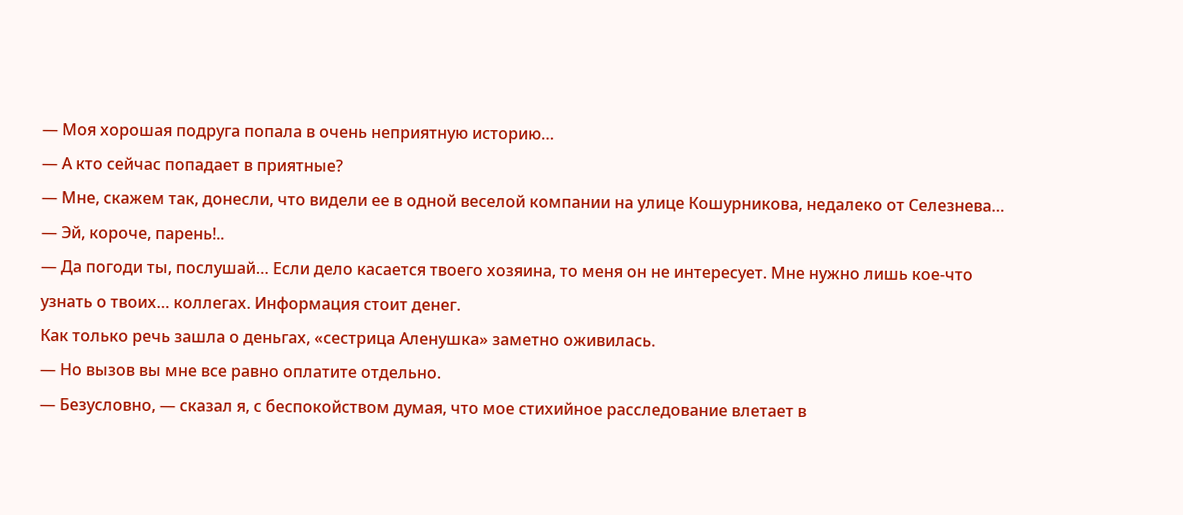— Моя хорошая подруга попала в очень неприятную историю…
— А кто сейчас попадает в приятные?
— Мне, скажем так, донесли, что видели ее в одной веселой компании на улице Кошурникова, недалеко от Селезнева…
— Эй, короче, парень!..
— Да погоди ты, послушай… Если дело касается твоего хозяина, то меня он не интересует. Мне нужно лишь кое-что узнать о твоих… коллегах. Информация стоит денег.
Как только речь зашла о деньгах, «сестрица Аленушка» заметно оживилась.
— Но вызов вы мне все равно оплатите отдельно.
— Безусловно, — сказал я, с беспокойством думая, что мое стихийное расследование влетает в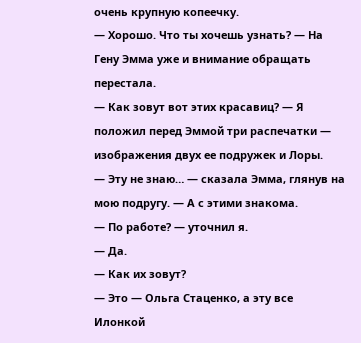очень крупную копеечку.
— Хорошо. Что ты хочешь узнать? — На Гену Эмма уже и внимание обращать перестала.
— Как зовут вот этих красавиц? — Я положил перед Эммой три распечатки — изображения двух ее подружек и Лоры.
— Эту не знаю… — сказала Эмма, глянув на мою подругу. — А с этими знакома.
— По работе? — уточнил я.
— Да.
— Как их зовут?
— Это — Ольга Стаценко, а эту все Илонкой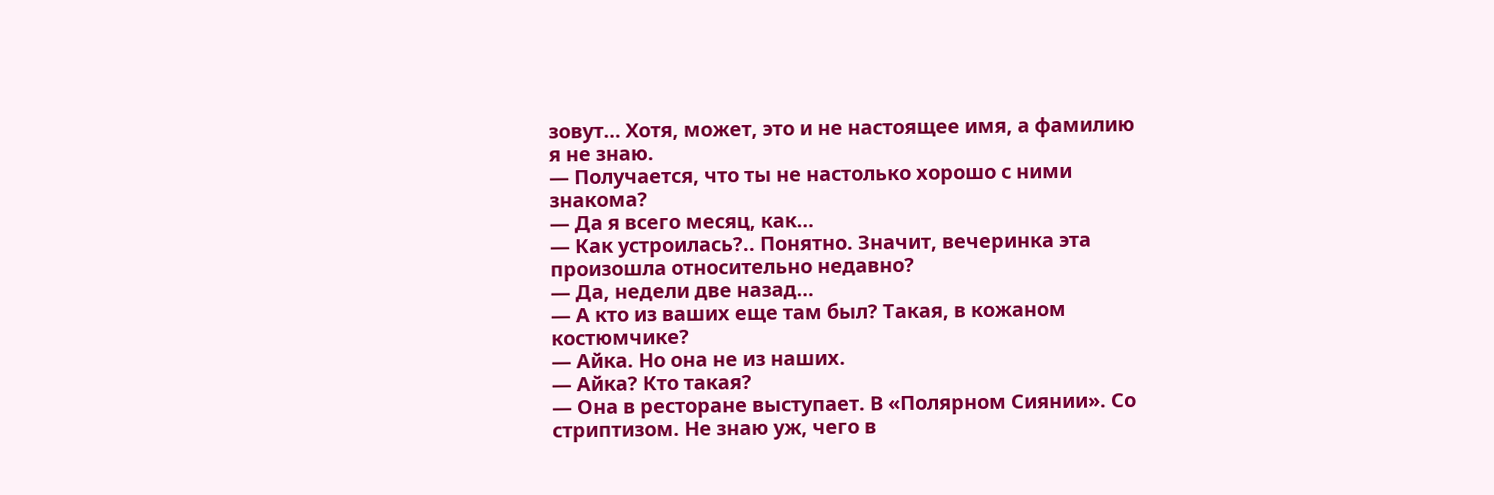зовут… Хотя, может, это и не настоящее имя, а фамилию я не знаю.
— Получается, что ты не настолько хорошо с ними знакома?
— Да я всего месяц, как…
— Как устроилась?.. Понятно. Значит, вечеринка эта произошла относительно недавно?
— Да, недели две назад…
— А кто из ваших еще там был? Такая, в кожаном костюмчике?
— Айка. Но она не из наших.
— Айка? Кто такая?
— Она в ресторане выступает. В «Полярном Сиянии». Со стриптизом. Не знаю уж, чего в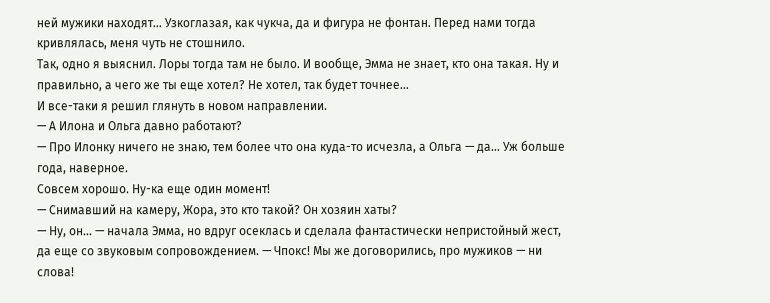ней мужики находят… Узкоглазая, как чукча, да и фигура не фонтан. Перед нами тогда кривлялась, меня чуть не стошнило.
Так, одно я выяснил. Лоры тогда там не было. И вообще, Эмма не знает, кто она такая. Ну и правильно, а чего же ты еще хотел? Не хотел, так будет точнее…
И все-таки я решил глянуть в новом направлении.
— А Илона и Ольга давно работают?
— Про Илонку ничего не знаю, тем более что она куда-то исчезла, а Ольга — да… Уж больше года, наверное.
Совсем хорошо. Ну-ка еще один момент!
— Снимавший на камеру, Жора, это кто такой? Он хозяин хаты?
— Ну, он… — начала Эмма, но вдруг осеклась и сделала фантастически непристойный жест, да еще со звуковым сопровождением. — Чпокс! Мы же договорились, про мужиков — ни слова!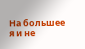На большее я и не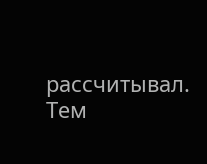рассчитывал. Тем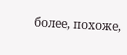более, похоже,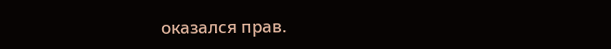оказался прав.